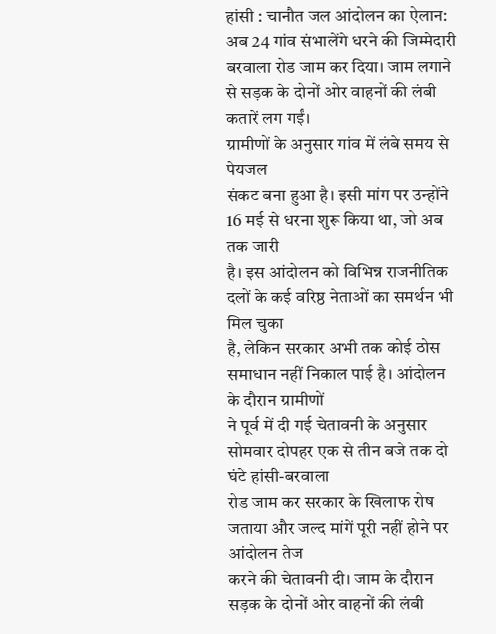हांसी : चानौत जल आंदोलन का ऐलान: अब 24 गांव संभालेंगे धरने की जिम्मेदारी
बरवाला रोड जाम कर दिया। जाम लगाने से सड़क के दोनों ओर वाहनों की लंबी कतारें लग गईं।
ग्रामीणों के अनुसार गांव में लंबे समय से पेयजल
संकट बना हुआ है। इसी मांग पर उन्होंने 16 मई से धरना शुरू किया था, जो अब तक जारी
है। इस आंदोलन को विभिन्न राजनीतिक दलों के कई वरिष्ठ नेताओं का समर्थन भी मिल चुका
है, लेकिन सरकार अभी तक कोई ठोस समाधान नहीं निकाल पाई है। आंदोलन के दौरान ग्रामीणों
ने पूर्व में दी गई चेतावनी के अनुसार सोमवार दोपहर एक से तीन बजे तक दो घंटे हांसी-बरवाला
रोड जाम कर सरकार के खिलाफ रोष जताया और जल्द मांगें पूरी नहीं होने पर आंदोलन तेज
करने की चेतावनी दी। जाम के दौरान सड़क के दोनों ओर वाहनों की लंबी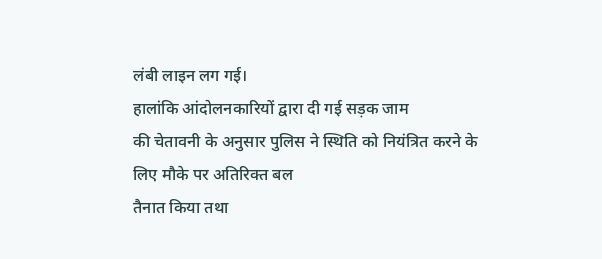लंबी लाइन लग गई।
हालांकि आंदोलनकारियों द्वारा दी गई सड़क जाम
की चेतावनी के अनुसार पुलिस ने स्थिति को नियंत्रित करने के लिए मौके पर अतिरिक्त बल
तैनात किया तथा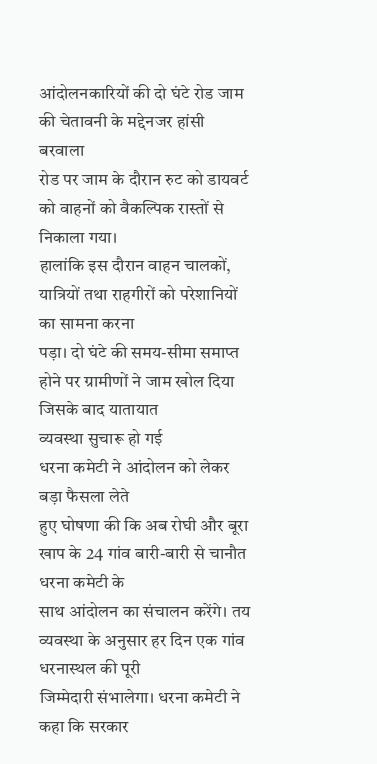आंदोलनकारियों की दो घंटे रोड जाम की चेतावनी के मद्देनजर हांसी बरवाला
रोड पर जाम के दौरान रुट को डायवर्ट को वाहनों को वैकल्पिक रास्तों से निकाला गया।
हालांकि इस दौरान वाहन चालकों, यात्रियों तथा राहगीरों को परेशानियों का सामना करना
पड़ा। दो घंटे की समय-सीमा समाप्त होने पर ग्रामीणों ने जाम खोल दिया जिसके बाद यातायात
व्यवस्था सुचारू हो गई
धरना कमेटी ने आंदोलन को लेकर बड़ा फैसला लेते
हुए घोषणा की कि अब रोघी और बूरा खाप के 24 गांव बारी-बारी से चानौत धरना कमेटी के
साथ आंदोलन का संचालन करेंगे। तय व्यवस्था के अनुसार हर दिन एक गांव धरनास्थल की पूरी
जिम्मेदारी संभालेगा। धरना कमेटी ने कहा कि सरकार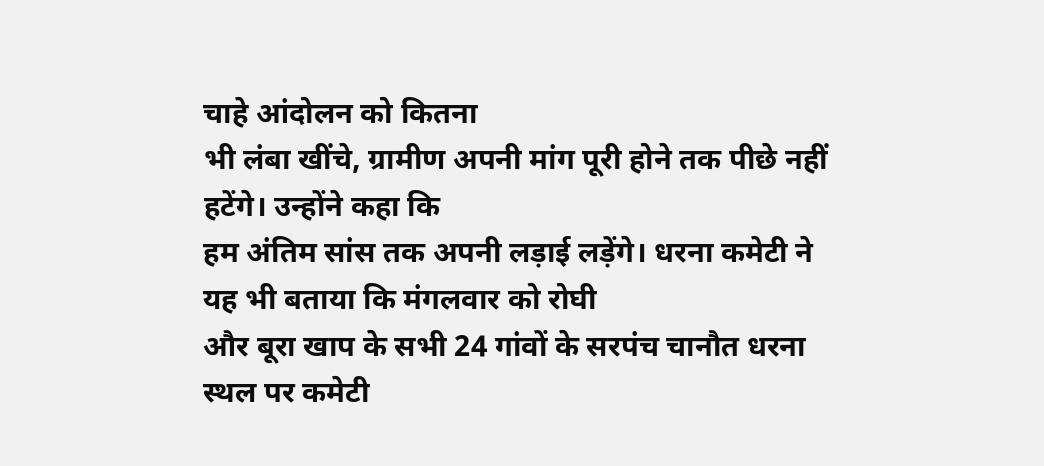चाहे आंदोलन को कितना
भी लंबा खींचे, ग्रामीण अपनी मांग पूरी होने तक पीछे नहीं हटेंगे। उन्होंने कहा कि
हम अंतिम सांस तक अपनी लड़ाई लड़ेंगे। धरना कमेटी ने यह भी बताया कि मंगलवार को रोघी
और बूरा खाप के सभी 24 गांवों के सरपंच चानौत धरना स्थल पर कमेटी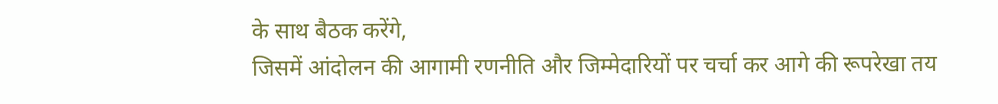के साथ बैठक करेंगे,
जिसमें आंदोलन की आगामी रणनीति और जिम्मेदारियों पर चर्चा कर आगे की रूपरेखा तय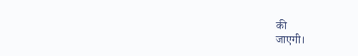की
जाएगी।